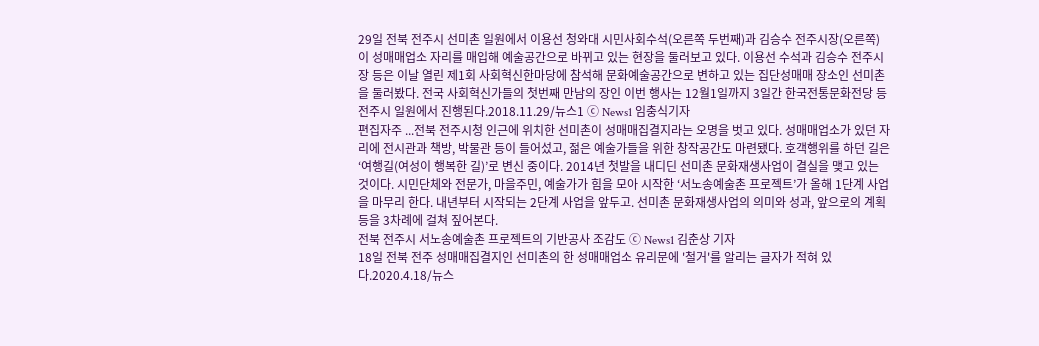29일 전북 전주시 선미촌 일원에서 이용선 청와대 시민사회수석(오른쪽 두번째)과 김승수 전주시장(오른쪽)이 성매매업소 자리를 매입해 예술공간으로 바뀌고 있는 현장을 둘러보고 있다. 이용선 수석과 김승수 전주시장 등은 이날 열린 제1회 사회혁신한마당에 참석해 문화예술공간으로 변하고 있는 집단성매매 장소인 선미촌을 둘러봤다. 전국 사회혁신가들의 첫번째 만남의 장인 이번 행사는 12월1일까지 3일간 한국전통문화전당 등 전주시 일원에서 진행된다.2018.11.29/뉴스1 ⓒ News1 임충식기자
편집자주 ...전북 전주시청 인근에 위치한 선미촌이 성매매집결지라는 오명을 벗고 있다. 성매매업소가 있던 자리에 전시관과 책방, 박물관 등이 들어섰고, 젊은 예술가들을 위한 창작공간도 마련됐다. 호객행위를 하던 길은 ‘여행길(여성이 행복한 길)’로 변신 중이다. 2014년 첫발을 내디딘 선미촌 문화재생사업이 결실을 맺고 있는 것이다. 시민단체와 전문가, 마을주민, 예술가가 힘을 모아 시작한 ‘서노송예술촌 프로젝트’가 올해 1단계 사업을 마무리 한다. 내년부터 시작되는 2단계 사업을 앞두고. 선미촌 문화재생사업의 의미와 성과, 앞으로의 계획 등을 3차례에 걸쳐 짚어본다.
전북 전주시 서노송예술촌 프로젝트의 기반공사 조감도 ⓒ News1 김춘상 기자
18일 전북 전주 성매매집결지인 선미촌의 한 성매매업소 유리문에 '철거'를 알리는 글자가 적혀 있다.2020.4.18/뉴스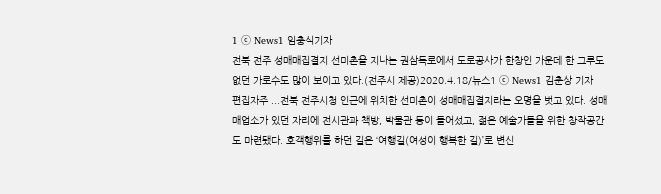1 ⓒ News1 임충식기자
전북 전주 성매매집결지 선미촌을 지나는 권삼득로에서 도로공사가 한창인 가운데 한 그루도 없던 가로수도 많이 보이고 있다.(전주시 제공)2020.4.18/뉴스1 ⓒ News1 김춘상 기자
편집자주 ...전북 전주시청 인근에 위치한 선미촌이 성매매집결지라는 오명을 벗고 있다. 성매매업소가 있던 자리에 전시관과 책방, 박물관 등이 들어섰고, 젊은 예술가들을 위한 창작공간도 마련됐다. 호객행위를 하던 길은 ‘여행길(여성이 행복한 길)’로 변신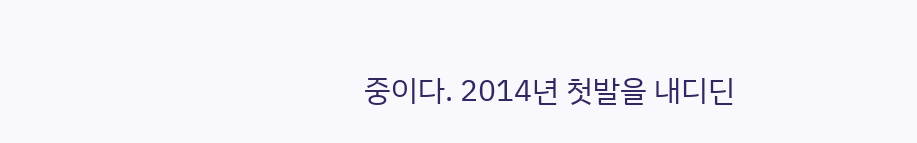중이다. 2014년 첫발을 내디딘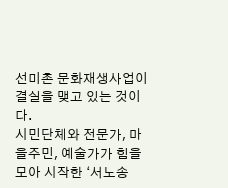선미촌 문화재생사업이 결실을 맺고 있는 것이다.
시민단체와 전문가, 마을주민, 예술가가 힘을 모아 시작한 ‘서노송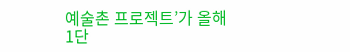예술촌 프로젝트’가 올해 1단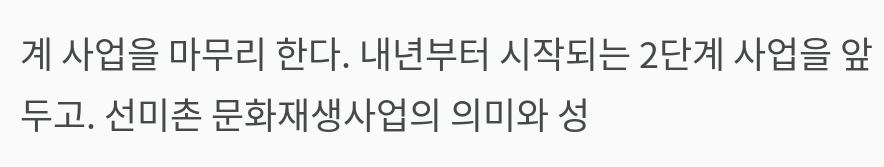계 사업을 마무리 한다. 내년부터 시작되는 2단계 사업을 앞두고. 선미촌 문화재생사업의 의미와 성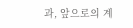과, 앞으로의 계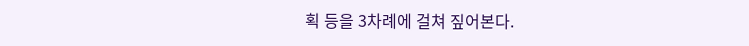획 등을 3차례에 걸쳐 짚어본다.